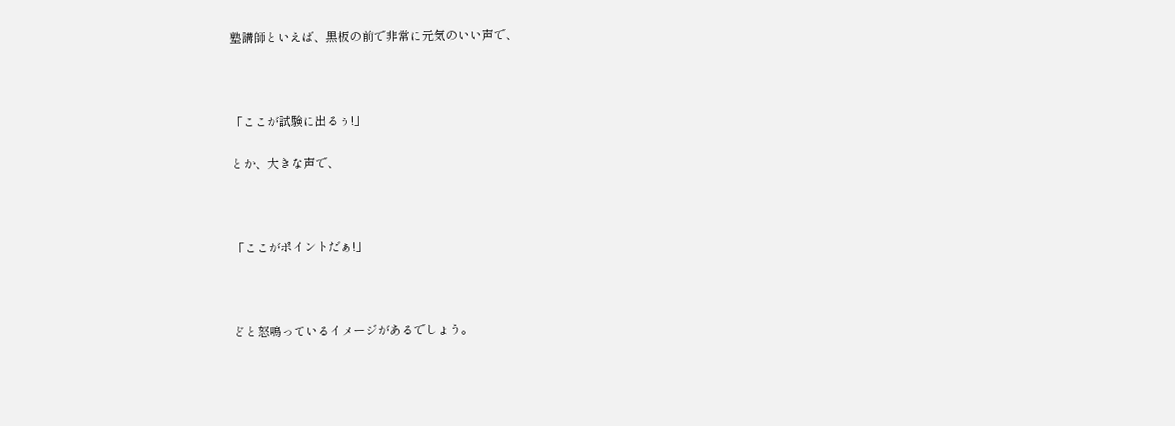塾講師といえば、黒板の前で非常に元気のいい声で、



「ここが試験に出るぅ!」

とか、大きな声で、



「ここがポイントだぁ!」



どと怒鳴っているイメージがあるでしょう。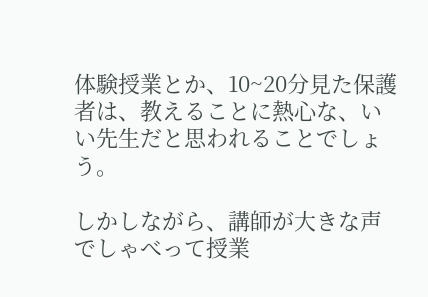体験授業とか、10~20分見た保護者は、教えることに熱心な、いい先生だと思われることでしょう。

しかしながら、講師が大きな声でしゃべって授業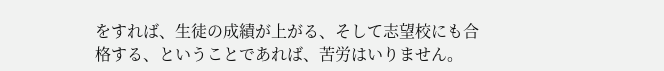をすれば、生徒の成績が上がる、そして志望校にも合格する、ということであれば、苦労はいりません。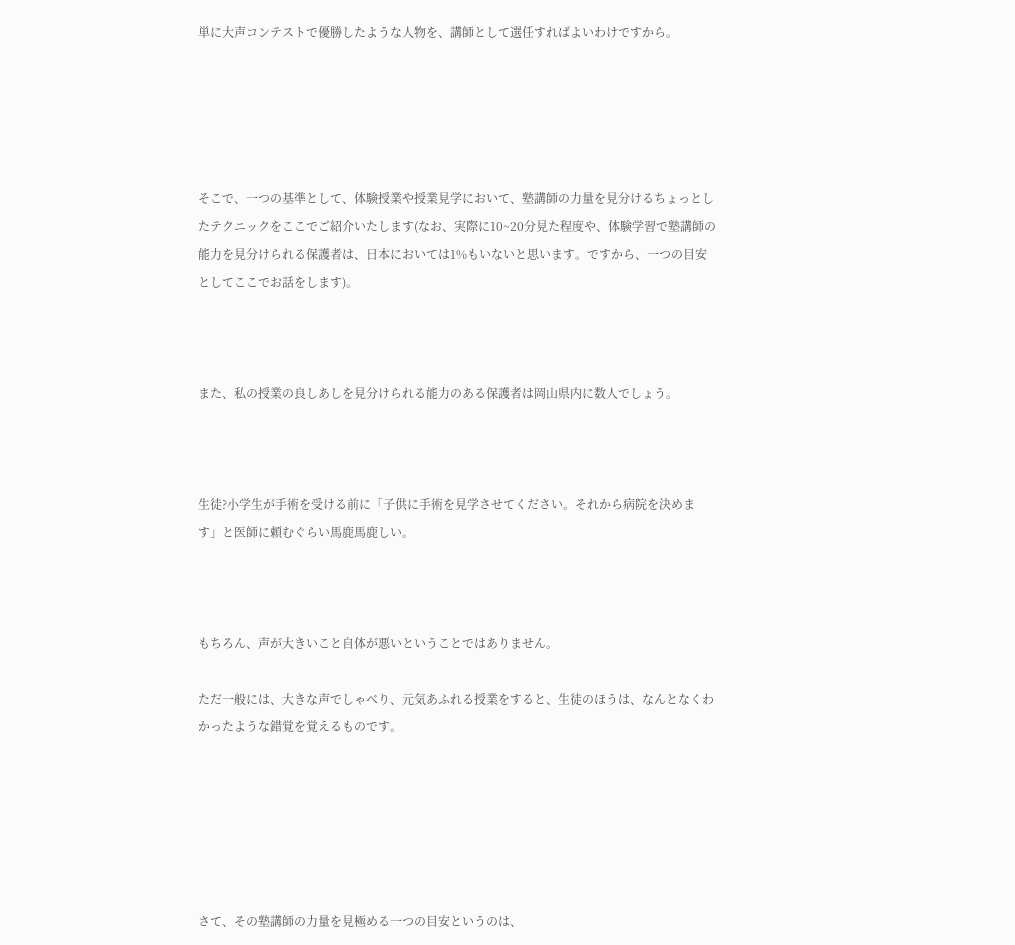単に大声コンテストで優勝したような人物を、講師として選任すればよいわけですから。





そこで、一つの基準として、体験授業や授業見学において、塾講師の力量を見分けるちょっとしたテクニックをここでご紹介いたします(なお、実際に10~20分見た程度や、体験学習で塾講師の能力を見分けられる保護者は、日本においては1%もいないと思います。ですから、一つの目安としてここでお話をします)。



また、私の授業の良しあしを見分けられる能力のある保護者は岡山県内に数人でしょう。



生徒?小学生が手術を受ける前に「子供に手術を見学させてください。それから病院を決めます」と医師に頼むぐらい馬鹿馬鹿しい。



もちろん、声が大きいこと自体が悪いということではありません。

ただ一般には、大きな声でしゃべり、元気あふれる授業をすると、生徒のほうは、なんとなくわかったような錯覚を覚えるものです。






さて、その塾講師の力量を見極める一つの目安というのは、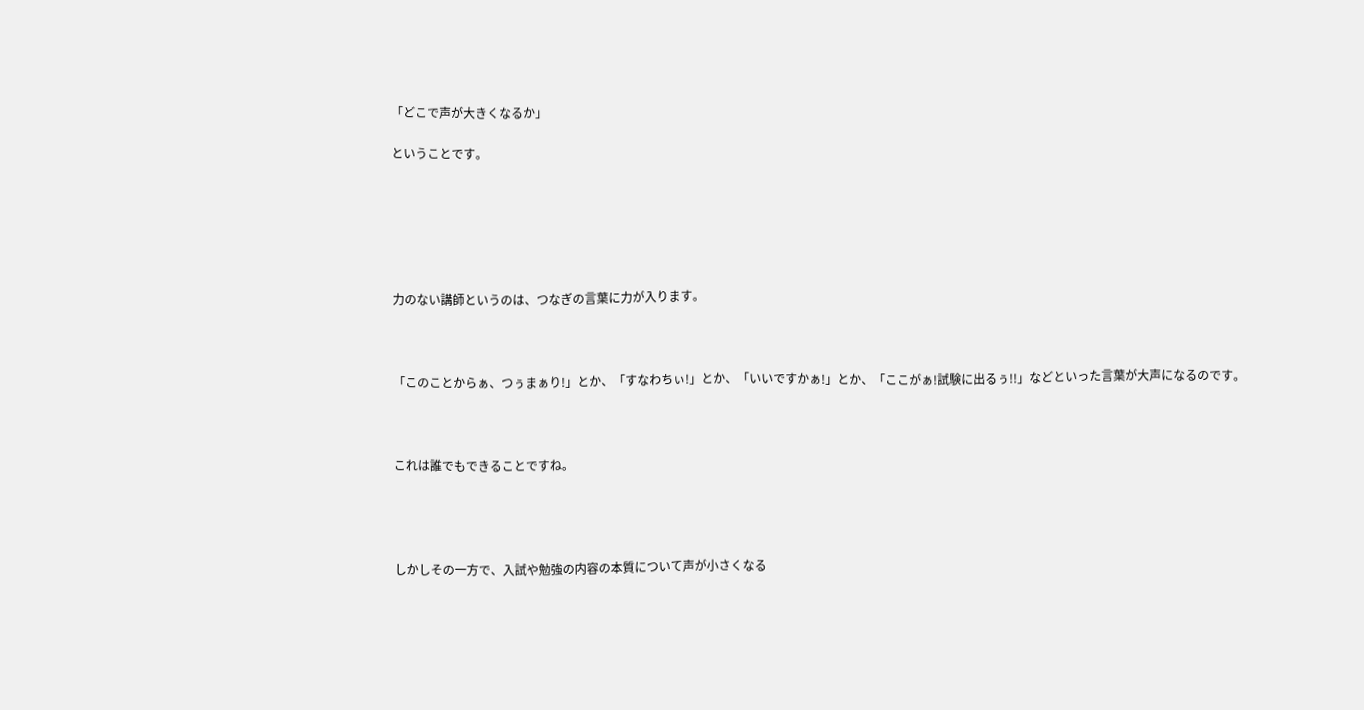「どこで声が大きくなるか」

ということです。






力のない講師というのは、つなぎの言葉に力が入ります。



「このことからぁ、つぅまぁり!」とか、「すなわちぃ!」とか、「いいですかぁ!」とか、「ここがぁ!試験に出るぅ!!」などといった言葉が大声になるのです。



これは誰でもできることですね。




しかしその一方で、入試や勉強の内容の本質について声が小さくなる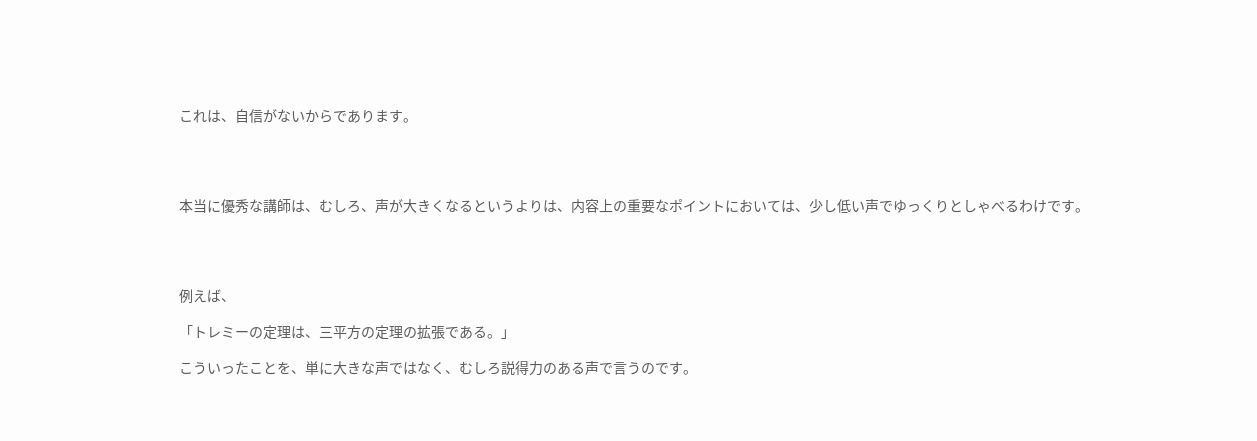これは、自信がないからであります。




本当に優秀な講師は、むしろ、声が大きくなるというよりは、内容上の重要なポイントにおいては、少し低い声でゆっくりとしゃべるわけです。




例えば、

「トレミーの定理は、三平方の定理の拡張である。」

こういったことを、単に大きな声ではなく、むしろ説得力のある声で言うのです。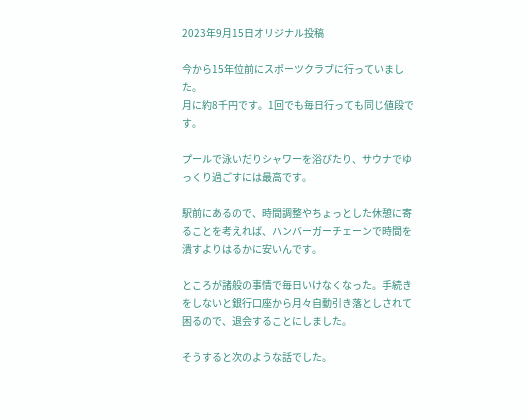2023年9月15日オリジナル投稿

今から15年位前にスポーツクラブに行っていました。
月に約8千円です。1回でも毎日行っても同じ値段です。

プールで泳いだりシャワーを浴びたり、サウナでゆっくり過ごすには最高です。

駅前にあるので、時間調整やちょっとした休憩に寄ることを考えれば、ハンバーガーチェーンで時間を潰すよりはるかに安いんです。

ところが諸般の事情で毎日いけなくなった。手続きをしないと銀行口座から月々自動引き落としされて困るので、退会することにしました。

そうすると次のような話でした。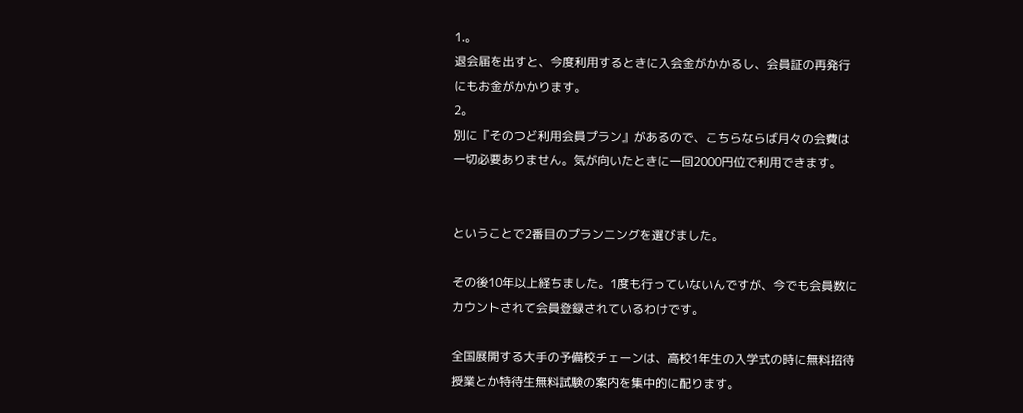1.。
退会届を出すと、今度利用するときに入会金がかかるし、会員証の再発行にもお金がかかります。
2。
別に『そのつど利用会員プラン』があるので、こちらならば月々の会費は一切必要ありません。気が向いたときに一回2000円位で利用できます。


ということで2番目のプランニングを選びました。

その後10年以上経ちました。1度も行っていないんですが、今でも会員数にカウントされて会員登録されているわけです。

全国展開する大手の予備校チェーンは、高校1年生の入学式の時に無料招待授業とか特待生無料試験の案内を集中的に配ります。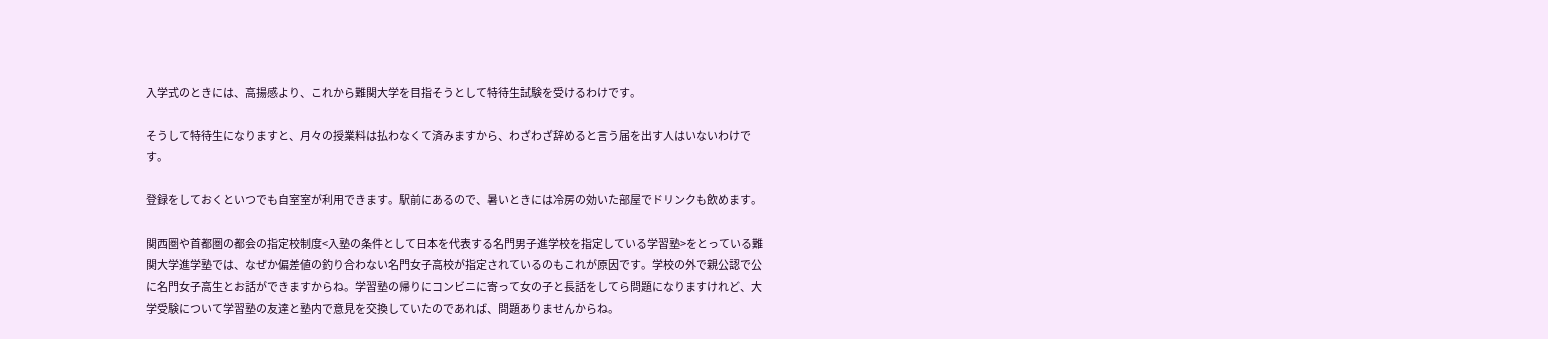入学式のときには、高揚感より、これから難関大学を目指そうとして特待生試験を受けるわけです。

そうして特待生になりますと、月々の授業料は払わなくて済みますから、わざわざ辞めると言う届を出す人はいないわけです。

登録をしておくといつでも自室室が利用できます。駅前にあるので、暑いときには冷房の効いた部屋でドリンクも飲めます。

関西圏や首都圏の都会の指定校制度<入塾の条件として日本を代表する名門男子進学校を指定している学習塾>をとっている難関大学進学塾では、なぜか偏差値の釣り合わない名門女子高校が指定されているのもこれが原因です。学校の外で親公認で公に名門女子高生とお話ができますからね。学習塾の帰りにコンビニに寄って女の子と長話をしてら問題になりますけれど、大学受験について学習塾の友達と塾内で意見を交換していたのであれば、問題ありませんからね。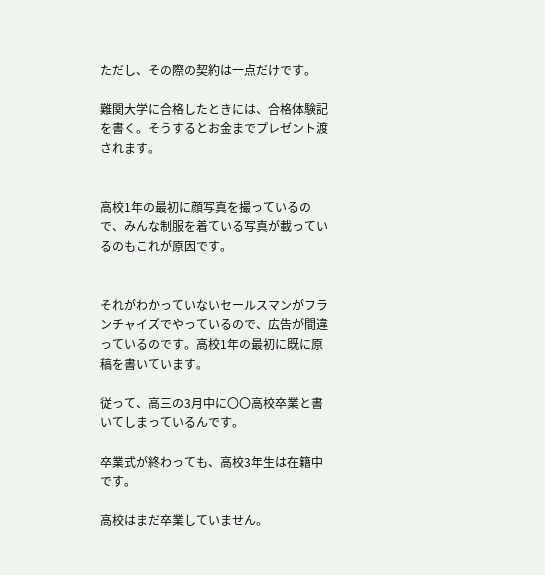ただし、その際の契約は一点だけです。

難関大学に合格したときには、合格体験記を書く。そうするとお金までプレゼント渡されます。


高校1年の最初に顔写真を撮っているので、みんな制服を着ている写真が載っているのもこれが原因です。


それがわかっていないセールスマンがフランチャイズでやっているので、広告が間違っているのです。高校1年の最初に既に原稿を書いています。

従って、高三の3月中に〇〇高校卒業と書いてしまっているんです。

卒業式が終わっても、高校3年生は在籍中です。

高校はまだ卒業していません。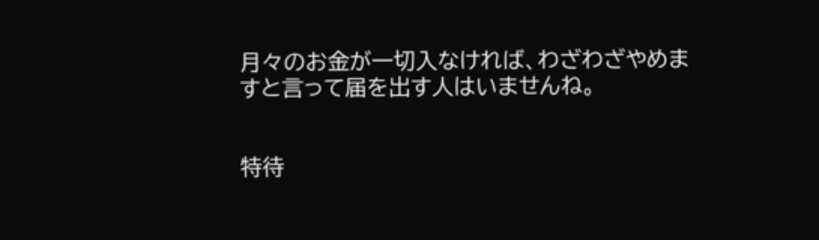月々のお金が一切入なければ、わざわざやめますと言って届を出す人はいませんね。


特待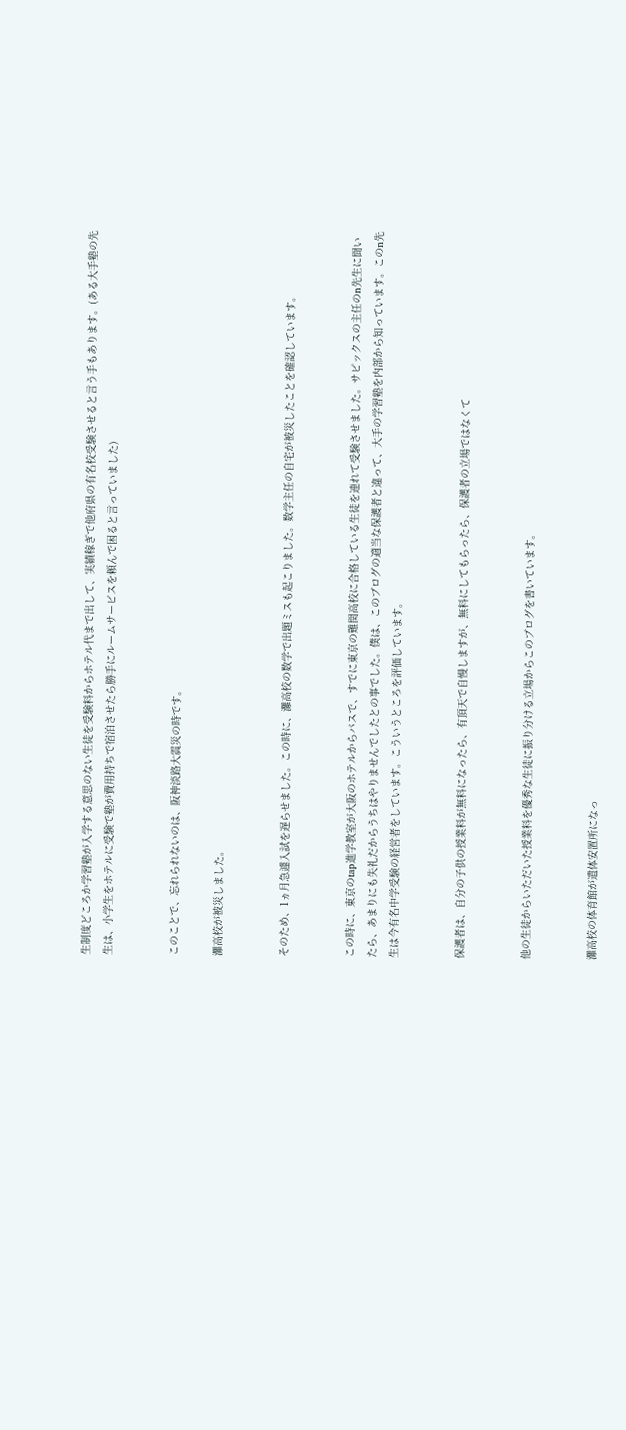生制度どころか学習塾が入学する意思のない生徒を受験料からホテル代まで出して、実績稼ぎで他府県の有名校受験させると言う手もあります。(ある大手塾の先生は、小学生をホテルに受験で塾が費用持ちで宿泊させたら勝手にルームサービスを頼んで困ると言っていました)


このことで、忘れられないのは、阪神淡路大震災の時です。

灘高校が被災しました。


そのため、1ヵ月急遽入試を遅らせました。この時に、灘高校の数学で出題ミスも起こりました。数学主任の自宅が被災したことを確認しています。


この時に、東京のtap進学教室が大阪のホテルからバスで、すでに東京の難関高校に合格している生徒を連れて受験させました。サピックスの主任のn先生に聞いたら、あまりにも失礼だからうちはやりませんでしたとの事でした。僕は、このブログの適当な保護者と違って、大手の学習塾を内部から知っています。このn先生は今有名中学受験の経営者をしています。こういうところを評価しています。


保護者は、自分の子供の授業料が無料になったら、有頂天で自慢しますが、無料にしてもらったら、保護者の立場ではなくて


他の生徒からいただいた授業料を優秀な生徒に振り分ける立場からこのブログを書いています。


灘高校の体育館が遺体安置所になっ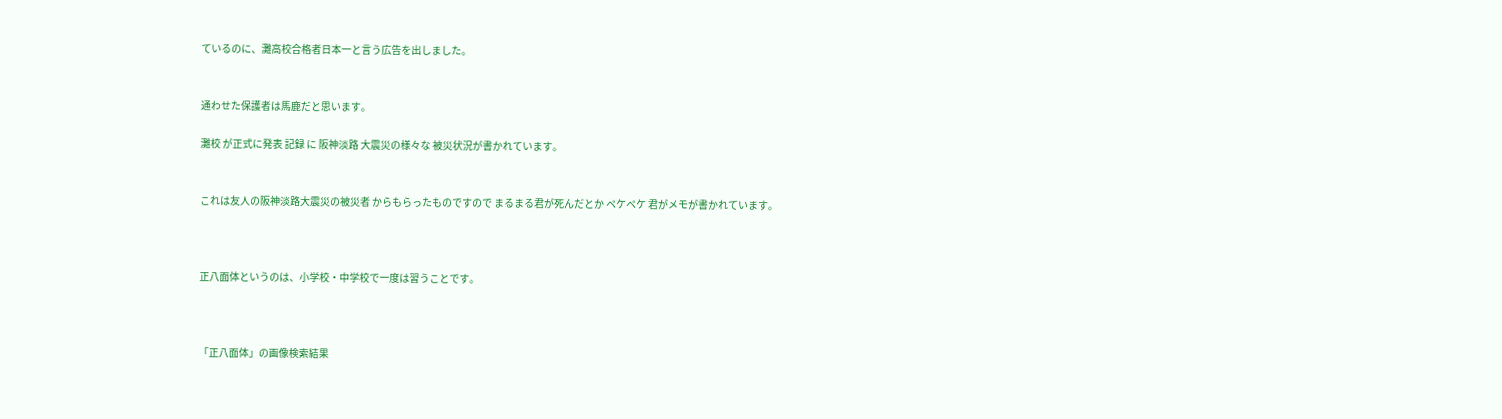ているのに、灘高校合格者日本一と言う広告を出しました。


通わせた保護者は馬鹿だと思います。

灘校 が正式に発表 記録 に 阪神淡路 大震災の様々な 被災状況が書かれています。


これは友人の阪神淡路大震災の被災者 からもらったものですので まるまる君が死んだとか ペケペケ 君がメモが書かれています。



正八面体というのは、小学校・中学校で一度は習うことです。



「正八面体」の画像検索結果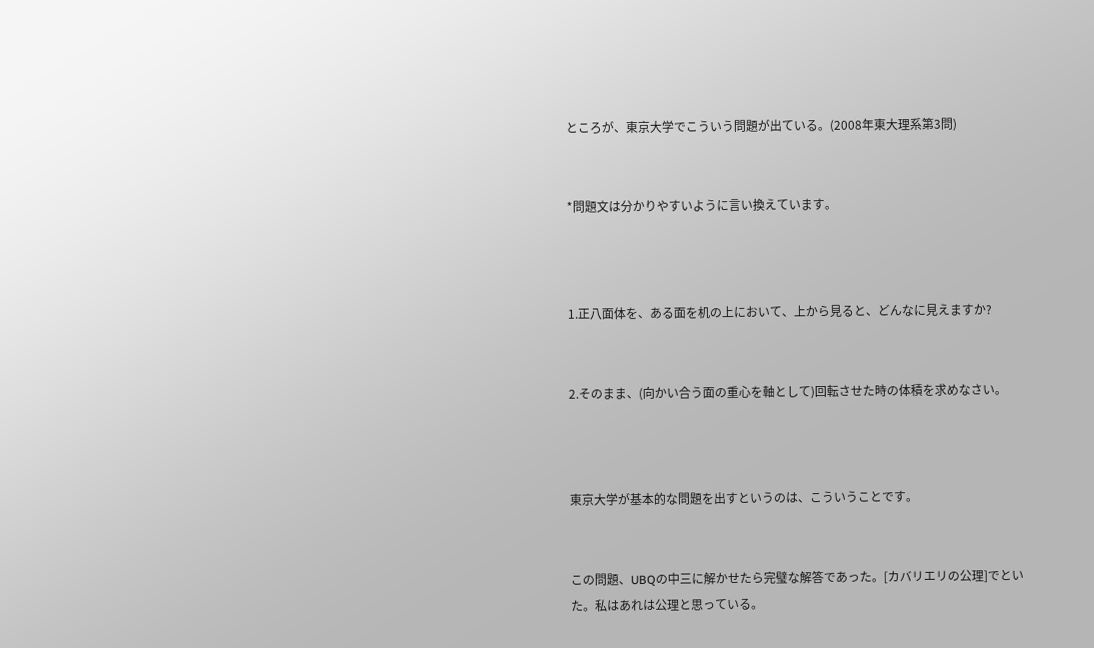ところが、東京大学でこういう問題が出ている。(2008年東大理系第3問)


*問題文は分かりやすいように言い換えています。



1.正八面体を、ある面を机の上において、上から見ると、どんなに見えますか?


2.そのまま、(向かい合う面の重心を軸として)回転させた時の体積を求めなさい。



東京大学が基本的な問題を出すというのは、こういうことです。


この問題、UBQの中三に解かせたら完璧な解答であった。[カバリエリの公理]でといた。私はあれは公理と思っている。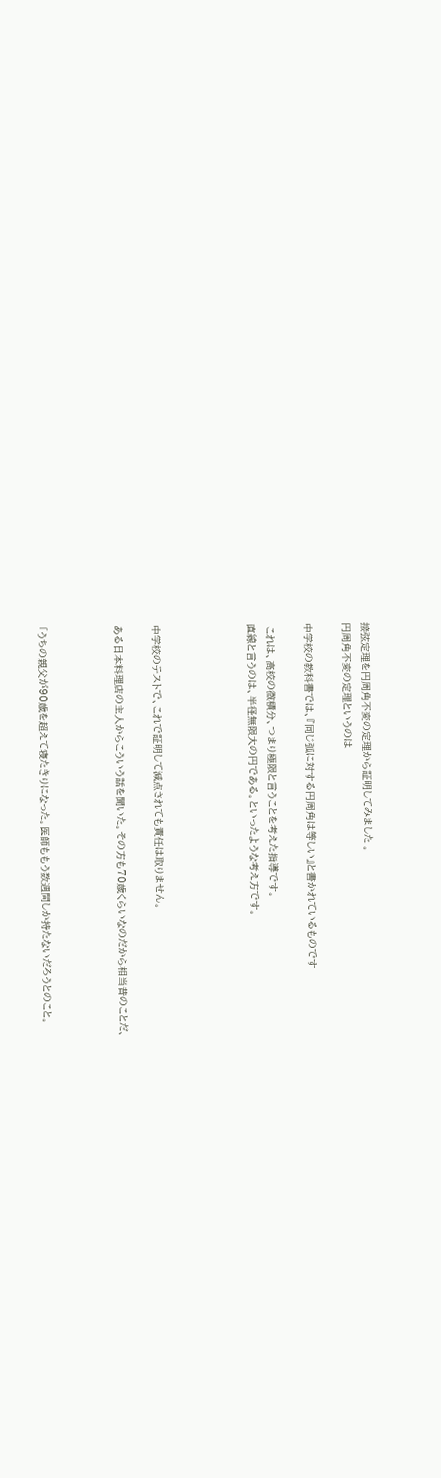接弦定理を円周角不変の定理から証明してみました 。
円周角不変の定理というのは

中学校の教科書では、『同じ弧に対する円周角は等しい』と書かれているものです

 これは、高校の微積分、つまり極限と言うことを考えた指導です。
直線と言うのは、半径無限大の円である。といったような考え方です。




中学校のテストで、これで証明して減点されても責任は取りません。

ある日本料理店の主人からこういう話を聞いた。その方も70歳くらいなのだから相当昔のことだ、



「うちの親父が90歳を超えて寝たきりになった。医師ももう数週間しか持たないだろうとのこと。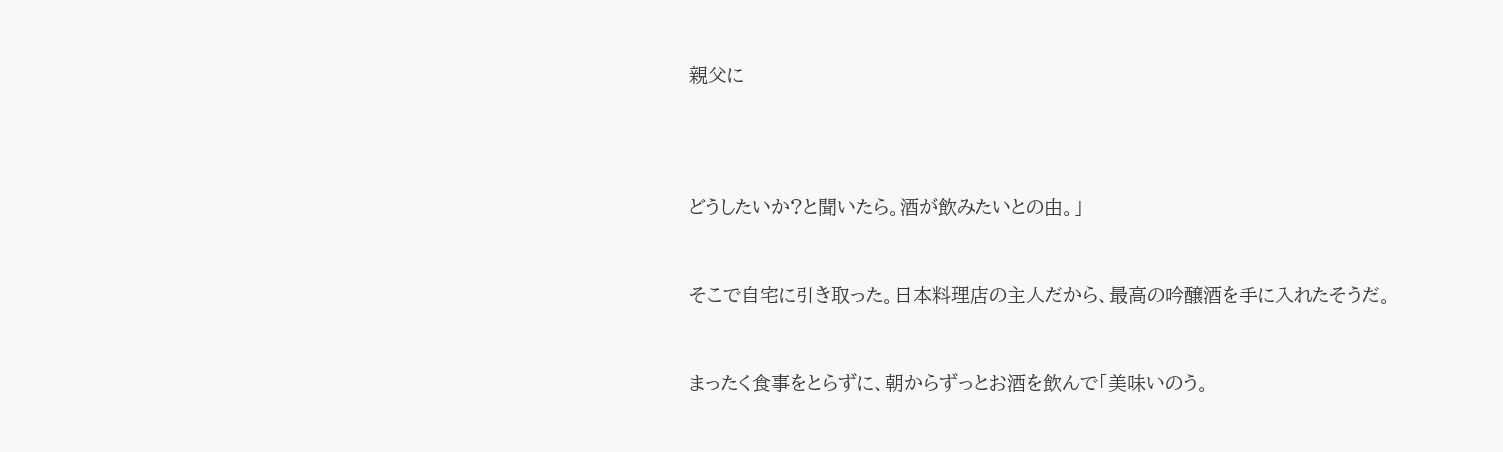親父に





どうしたいか?と聞いたら。酒が飲みたいとの由。」



そこで自宅に引き取った。日本料理店の主人だから、最高の吟醸酒を手に入れたそうだ。



まったく食事をとらずに、朝からずっとお酒を飲んで「美味いのう。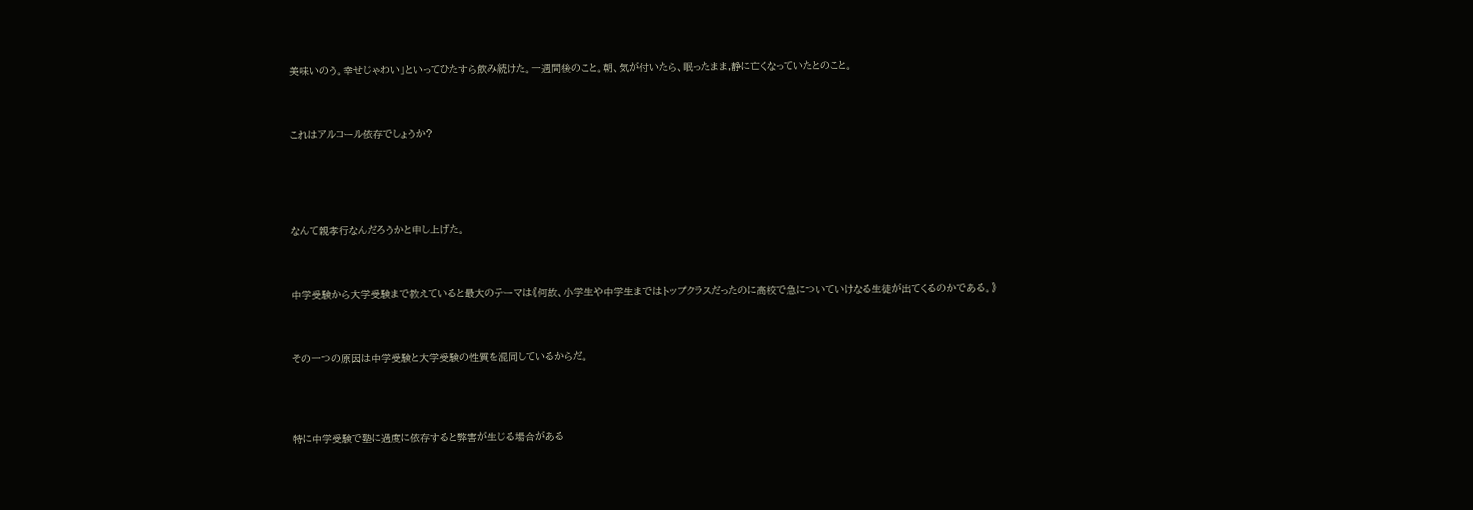美味いのう。幸せじゃわい」といってひたすら飲み続けた。一週間後のこと。朝、気が付いたら、眠ったまま,静に亡くなっていたとのこと。



これはアルコール依存でしょうか?





なんて親孝行なんだろうかと申し上げた。



中学受験から大学受験まで教えていると最大のテーマは《何故、小学生や中学生まではトップクラスだったのに高校で急についていけなる生徒が出てくるのかである。》



その一つの原因は中学受験と大学受験の性質を混同しているからだ。




特に中学受験で塾に過度に依存すると弊害が生じる場合がある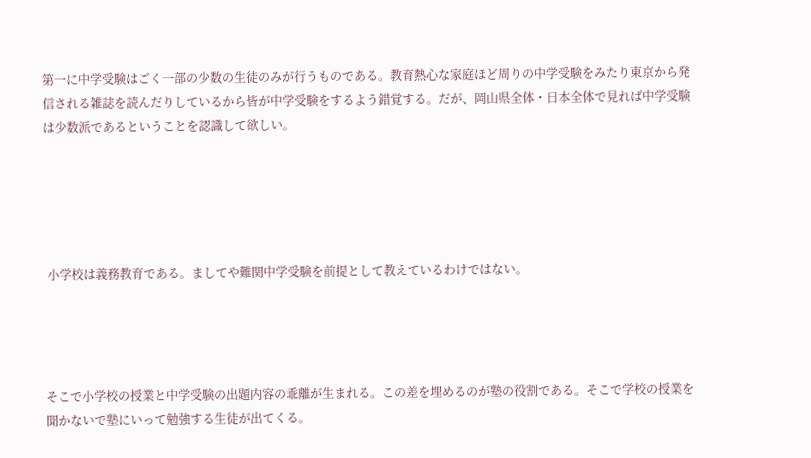第一に中学受験はごく一部の少数の生徒のみが行うものである。教育熱心な家庭ほど周りの中学受験をみたり東京から発信される雑誌を読んだりしているから皆が中学受験をするよう錯覚する。だが、岡山県全体・日本全体で見れば中学受験は少数派であるということを認識して欲しい。





 小学校は義務教育である。ましてや難関中学受験を前提として教えているわけではない。




そこで小学校の授業と中学受験の出題内容の乖離が生まれる。この差を埋めるのが塾の役割である。そこで学校の授業を聞かないで塾にいって勉強する生徒が出てくる。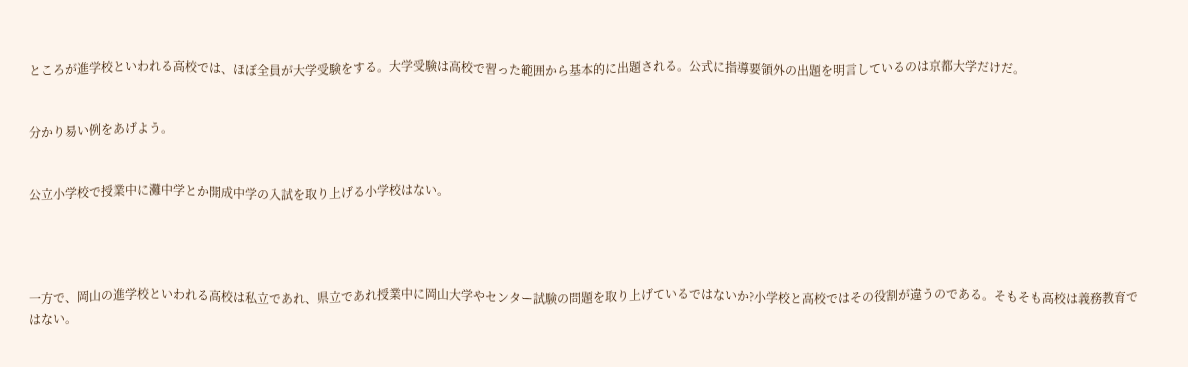ところが進学校といわれる高校では、ほぼ全員が大学受験をする。大学受験は高校で習った範囲から基本的に出題される。公式に指導要領外の出題を明言しているのは京都大学だけだ。


分かり易い例をあげよう。


公立小学校で授業中に灘中学とか開成中学の入試を取り上げる小学校はない。




一方で、岡山の進学校といわれる高校は私立であれ、県立であれ授業中に岡山大学やセンター試験の問題を取り上げているではないか?小学校と高校ではその役割が違うのである。そもそも高校は義務教育ではない。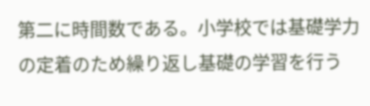第二に時間数である。小学校では基礎学力の定着のため繰り返し基礎の学習を行う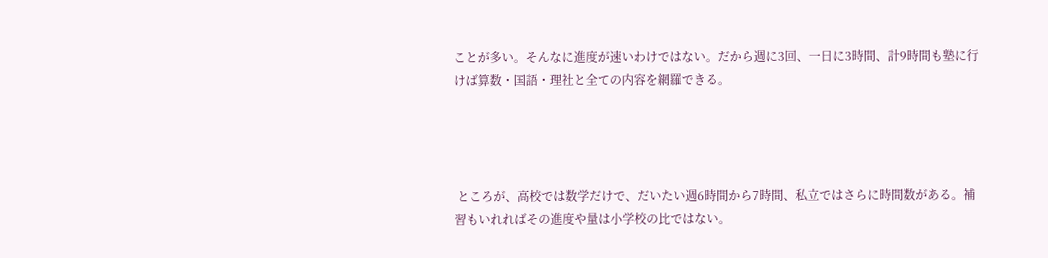ことが多い。そんなに進度が速いわけではない。だから週に3回、一日に3時間、計9時間も塾に行けば算数・国語・理社と全ての内容を網羅できる。




 ところが、高校では数学だけで、だいたい週6時間から7時間、私立ではさらに時間数がある。補習もいれればその進度や量は小学校の比ではない。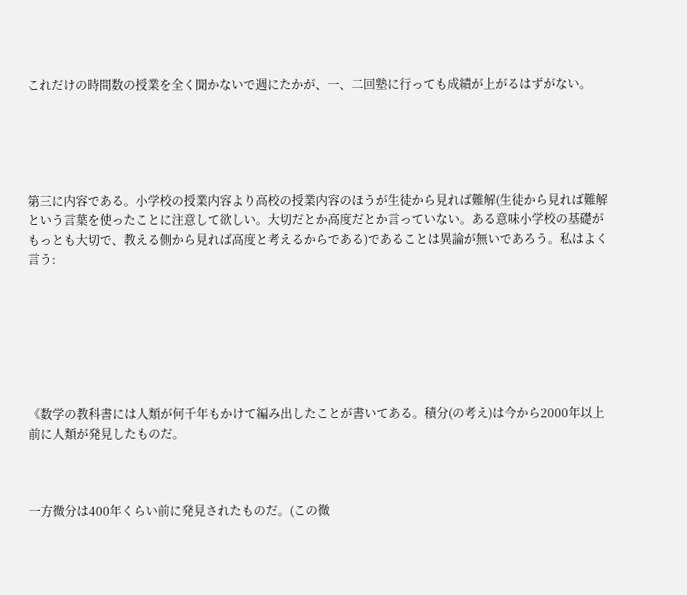これだけの時間数の授業を全く聞かないで週にたかが、一、二回塾に行っても成績が上がるはずがない。





第三に内容である。小学校の授業内容より高校の授業内容のほうが生徒から見れば難解(生徒から見れば難解という言葉を使ったことに注意して欲しい。大切だとか高度だとか言っていない。ある意味小学校の基礎がもっとも大切で、教える側から見れば高度と考えるからである)であることは異論が無いであろう。私はよく言う:







《数学の教科書には人類が何千年もかけて編み出したことが書いてある。積分(の考え)は今から2000年以上前に人類が発見したものだ。



一方微分は400年くらい前に発見されたものだ。(この微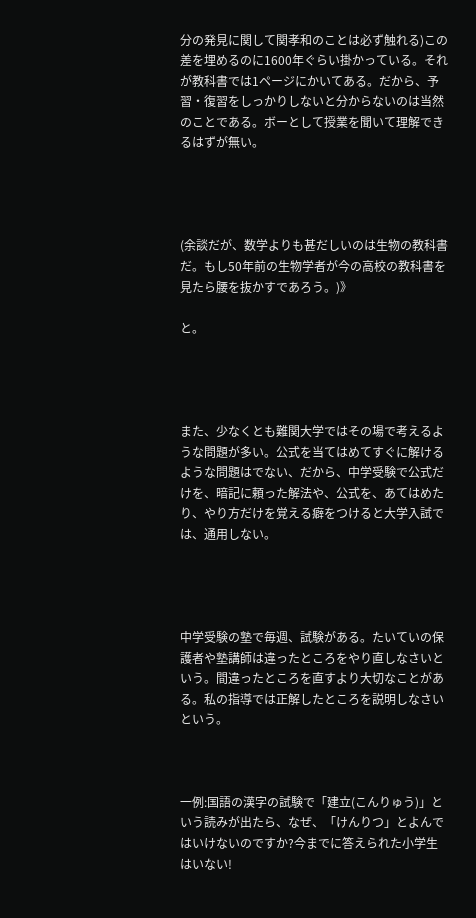分の発見に関して関孝和のことは必ず触れる)この差を埋めるのに1600年ぐらい掛かっている。それが教科書では1ページにかいてある。だから、予習・復習をしっかりしないと分からないのは当然のことである。ボーとして授業を聞いて理解できるはずが無い。




(余談だが、数学よりも甚だしいのは生物の教科書だ。もし50年前の生物学者が今の高校の教科書を見たら腰を抜かすであろう。)》

と。




また、少なくとも難関大学ではその場で考えるような問題が多い。公式を当てはめてすぐに解けるような問題はでない、だから、中学受験で公式だけを、暗記に頼った解法や、公式を、あてはめたり、やり方だけを覚える癖をつけると大学入試では、通用しない。




中学受験の塾で毎週、試験がある。たいていの保護者や塾講師は違ったところをやり直しなさいという。間違ったところを直すより大切なことがある。私の指導では正解したところを説明しなさいという。



一例:国語の漢字の試験で「建立(こんりゅう)」という読みが出たら、なぜ、「けんりつ」とよんではいけないのですか?今までに答えられた小学生はいない!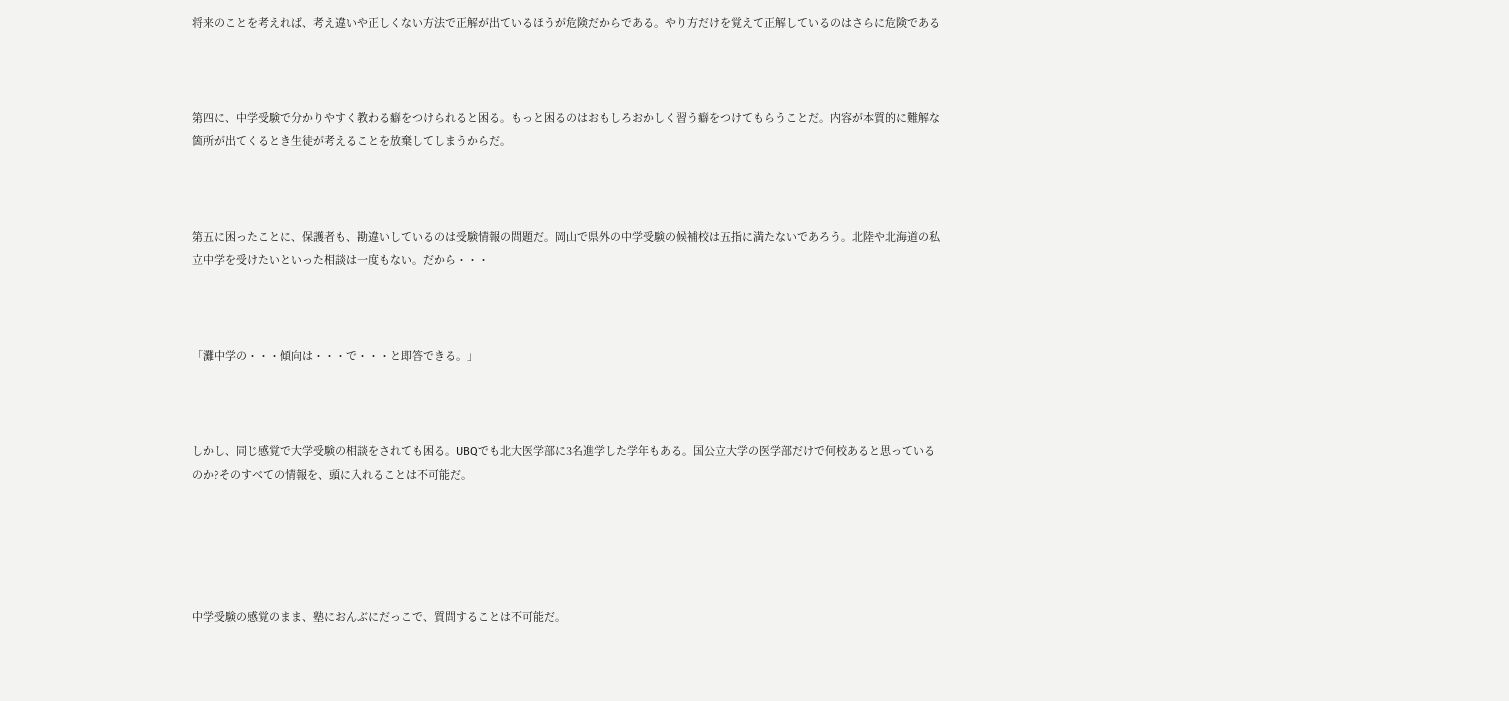将来のことを考えれば、考え違いや正しくない方法で正解が出ているほうが危険だからである。やり方だけを覚えて正解しているのはさらに危険である



第四に、中学受験で分かりやすく教わる癖をつけられると困る。もっと困るのはおもしろおかしく習う癖をつけてもらうことだ。内容が本質的に難解な箇所が出てくるとき生徒が考えることを放棄してしまうからだ。



第五に困ったことに、保護者も、勘違いしているのは受験情報の問題だ。岡山で県外の中学受験の候補校は五指に満たないであろう。北陸や北海道の私立中学を受けたいといった相談は一度もない。だから・・・



「灘中学の・・・傾向は・・・で・・・と即答できる。」



しかし、同じ感覚で大学受験の相談をされても困る。UBQでも北大医学部に3名進学した学年もある。国公立大学の医学部だけで何校あると思っているのか?そのすべての情報を、頭に入れることは不可能だ。





中学受験の感覚のまま、塾におんぶにだっこで、質問することは不可能だ。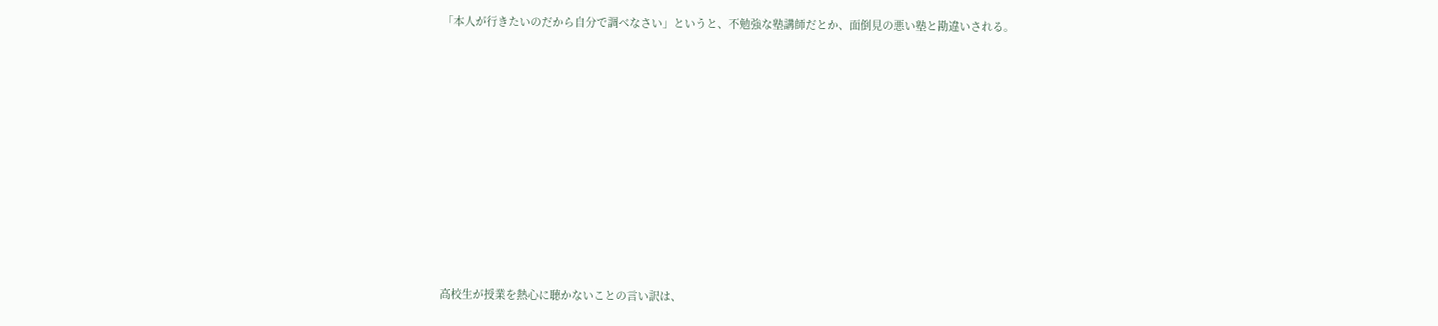「本人が行きたいのだから自分で調べなさい」というと、不勉強な塾講師だとか、面倒見の悪い塾と勘違いされる。










高校生が授業を熱心に聴かないことの言い訳は、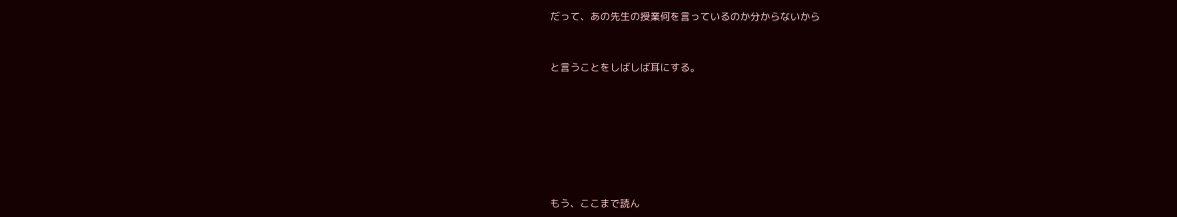だって、あの先生の授業何を言っているのか分からないから


と言うことをしばしば耳にする。







もう、ここまで読ん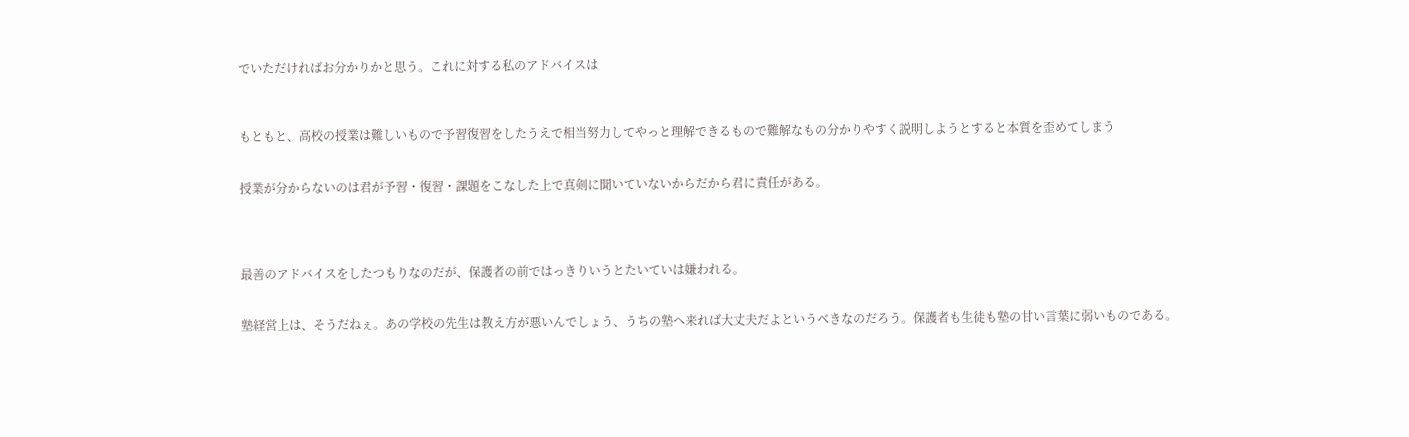でいただければお分かりかと思う。これに対する私のアドバイスは



もともと、高校の授業は難しいもので予習復習をしたうえで相当努力してやっと理解できるもので難解なもの分かりやすく説明しようとすると本質を歪めてしまう


授業が分からないのは君が予習・復習・課題をこなした上で真剣に聞いていないからだから君に責任がある。




最善のアドバイスをしたつもりなのだが、保護者の前ではっきりいうとたいていは嫌われる。


塾経営上は、そうだねぇ。あの学校の先生は教え方が悪いんでしょう、うちの塾へ来れば大丈夫だよというべきなのだろう。保護者も生徒も塾の甘い言葉に弱いものである。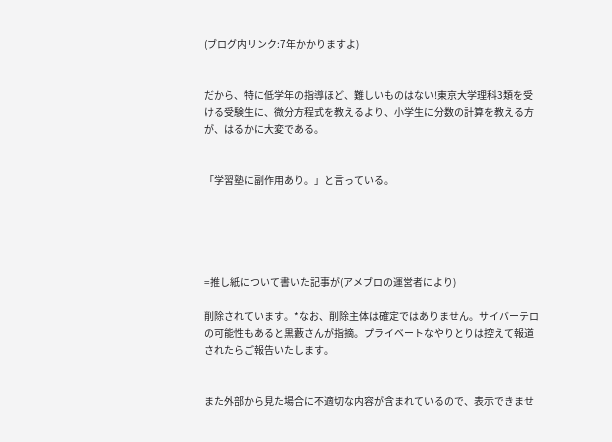(ブログ内リンク:7年かかりますよ)


だから、特に低学年の指導ほど、難しいものはない!東京大学理科3類を受ける受験生に、微分方程式を教えるより、小学生に分数の計算を教える方が、はるかに大変である。


「学習塾に副作用あり。」と言っている。





=推し紙について書いた記事が(アメブロの運営者により)

削除されています。*なお、削除主体は確定ではありません。サイバーテロの可能性もあると黒藪さんが指摘。プライベートなやりとりは控えて報道されたらご報告いたします。


また外部から見た場合に不適切な内容が含まれているので、表示できませ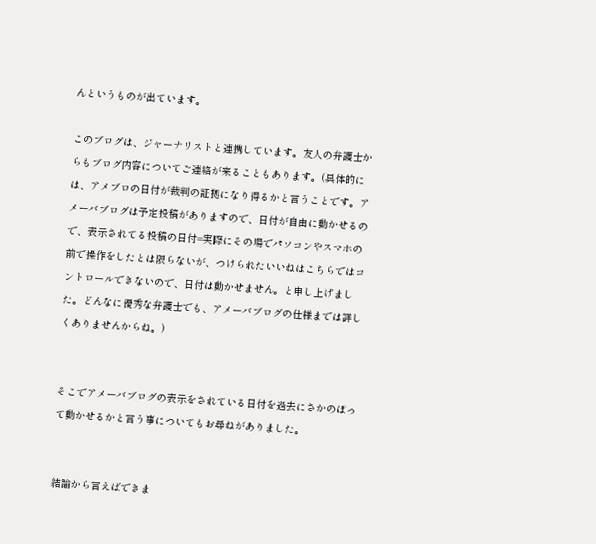んというものが出ています。

このブログは、ジャーナリストと連携しています。友人の弁護士からもブログ内容についてご連絡が来ることもあります。(具体的には、アメブロの日付が裁判の証拠になり得るかと言うことです。アメーバブログは予定投稿がありますので、日付が自由に動かせるので、表示されてる投稿の日付=実際にその場でパソコンやスマホの前で操作をしたとは限らないが、つけられたいいねはこちらではコントロールできないので、日付は動かせません。と申し上げました。どんなに優秀な弁護士でも、アメーバブログの仕様までは詳しくありませんからね。)


そこでアメーバブログの表示をされている日付を過去にさかのぼって動かせるかと言う事についてもお尋ねがありました。


結論から言えばできま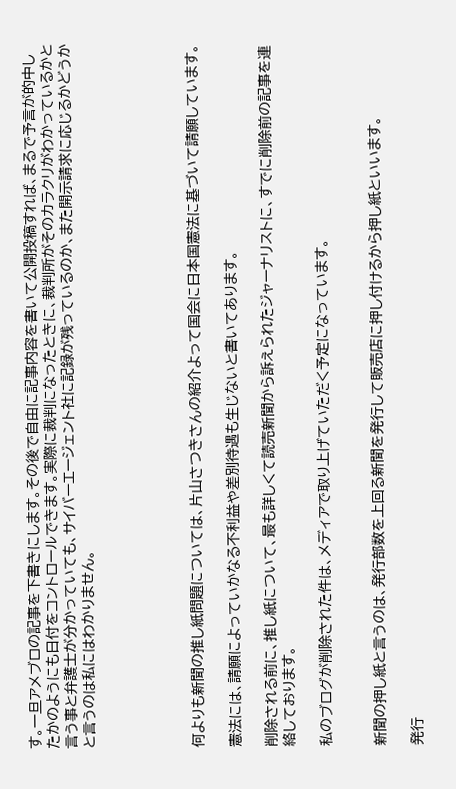す。一旦アメブロの記事を下書きにします。その後で自由に記事内容を書いて公開投稿すれば、まるで予言が的中したかのようにも日付をコントロールできます。実際に裁判になったときに、裁判所がそのカラクリがわかっているかと言う事と弁護士が分かっていても、サイバーエージェント社に記録が残っているのか、また開示請求に応じるかどうかと言うのは私にはわかりません。





何よりも新聞の推し紙問題については、片山さつきさんの紹介よって国会に日本国憲法に基づいて請願しています。

憲法には、請願によっていかなる不利益や差別待遇も生じないと書いてあります。

削除される前に、推し紙について、最も詳しくて読売新聞から訴えられたジャーナリストに、すでに削除前の記事を連絡しております。

私のブログが削除された件は、メディアで取り上げていただく予定になっています。


新聞の押し紙と言うのは、発行部数を上回る新聞を発行して販売店に押し付けるから押し紙といいます。

発行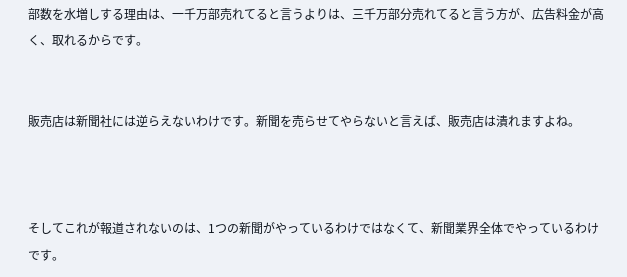部数を水増しする理由は、一千万部売れてると言うよりは、三千万部分売れてると言う方が、広告料金が高く、取れるからです。


販売店は新聞社には逆らえないわけです。新聞を売らせてやらないと言えば、販売店は潰れますよね。



そしてこれが報道されないのは、1つの新聞がやっているわけではなくて、新聞業界全体でやっているわけです。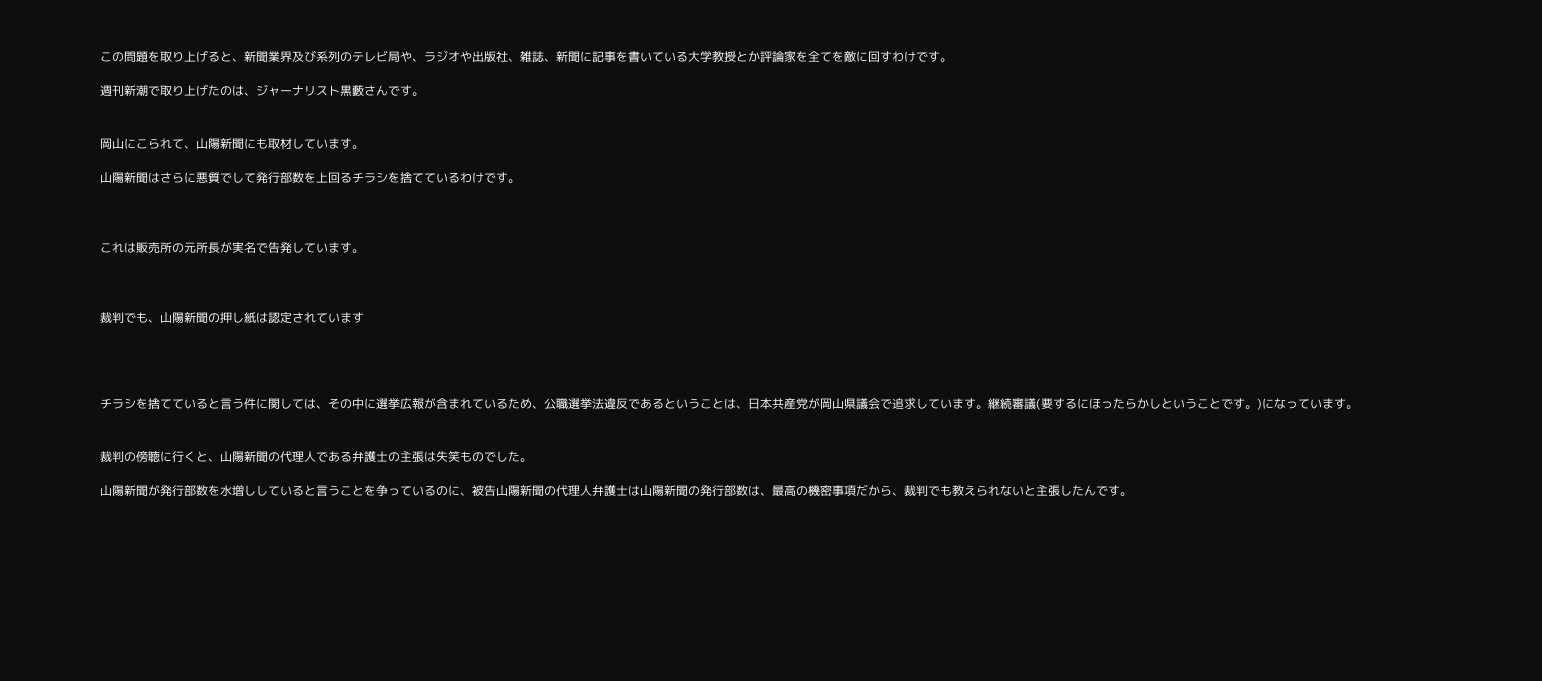この問題を取り上げると、新聞業界及び系列のテレビ局や、ラジオや出版社、雑誌、新聞に記事を書いている大学教授とか評論家を全てを敵に回すわけです。

週刊新潮で取り上げたのは、ジャーナリスト黒藪さんです。


岡山にこられて、山陽新聞にも取材しています。

山陽新聞はさらに悪質でして発行部数を上回るチラシを捨てているわけです。



これは販売所の元所長が実名で告発しています。



裁判でも、山陽新聞の押し紙は認定されています




チラシを捨てていると言う件に関しては、その中に選挙広報が含まれているため、公職選挙法違反であるということは、日本共産党が岡山県議会で追求しています。継続審議(要するにほったらかしということです。)になっています。


裁判の傍聴に行くと、山陽新聞の代理人である弁護士の主張は失笑ものでした。

山陽新聞が発行部数を水増ししていると言うことを争っているのに、被告山陽新聞の代理人弁護士は山陽新聞の発行部数は、最高の機密事項だから、裁判でも教えられないと主張したんです。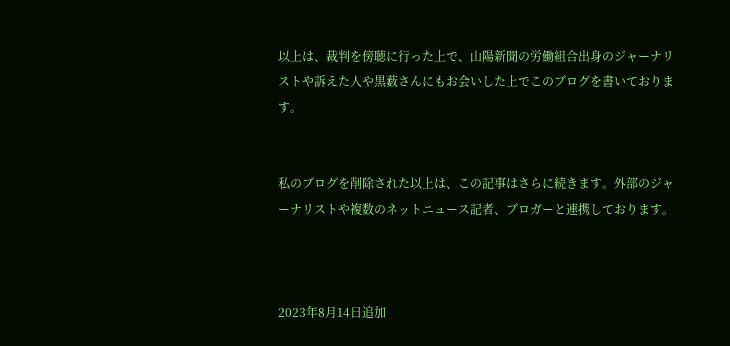以上は、裁判を傍聴に行った上で、山陽新聞の労働組合出身のジャーナリストや訴えた人や黒薮さんにもお会いした上でこのブログを書いております。


私のブログを削除された以上は、この記事はさらに続きます。外部のジャーナリストや複数のネットニュース記者、ブロガーと連携しております。



2023年8月14日追加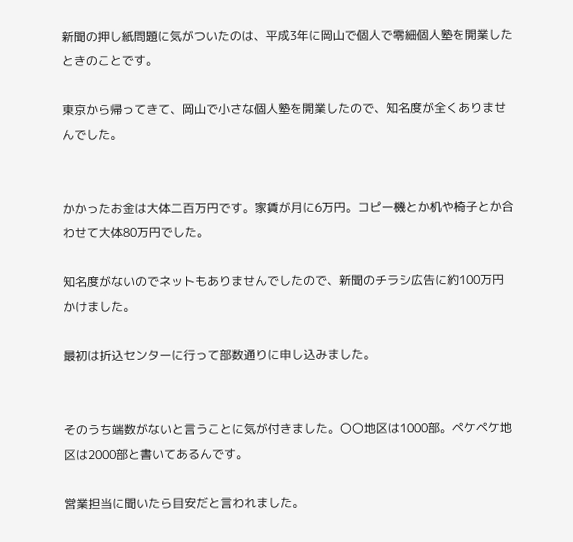新聞の押し紙問題に気がついたのは、平成3年に岡山で個人で零細個人塾を開業したときのことです。

東京から帰ってきて、岡山で小さな個人塾を開業したので、知名度が全くありませんでした。


かかったお金は大体二百万円です。家賃が月に6万円。コピー機とか机や椅子とか合わせて大体80万円でした。

知名度がないのでネットもありませんでしたので、新聞のチラシ広告に約100万円かけました。

最初は折込センターに行って部数通りに申し込みました。


そのうち端数がないと言うことに気が付きました。〇〇地区は1000部。ペケペケ地区は2000部と書いてあるんです。

営業担当に聞いたら目安だと言われました。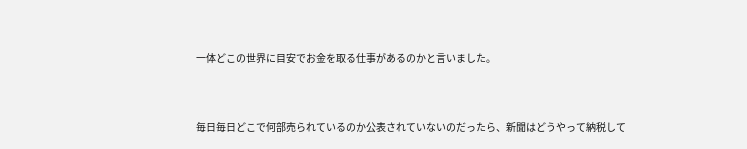一体どこの世界に目安でお金を取る仕事があるのかと言いました。


毎日毎日どこで何部売られているのか公表されていないのだったら、新聞はどうやって納税して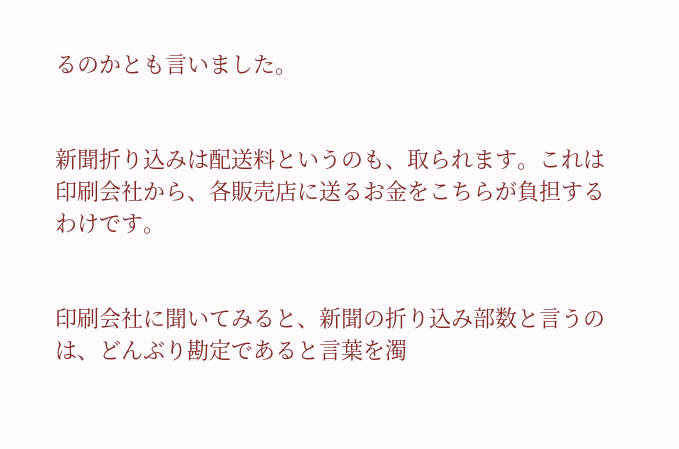るのかとも言いました。


新聞折り込みは配送料というのも、取られます。これは印刷会社から、各販売店に送るお金をこちらが負担するわけです。


印刷会社に聞いてみると、新聞の折り込み部数と言うのは、どんぶり勘定であると言葉を濁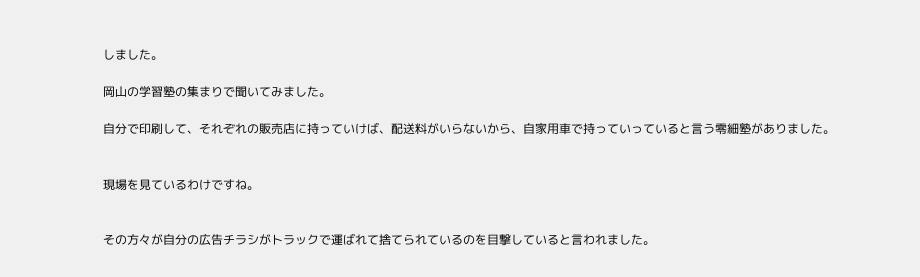しました。

岡山の学習塾の集まりで聞いてみました。

自分で印刷して、それぞれの販売店に持っていけば、配送料がいらないから、自家用車で持っていっていると言う零細塾がありました。


現場を見ているわけですね。


その方々が自分の広告チラシがトラックで運ばれて捨てられているのを目撃していると言われました。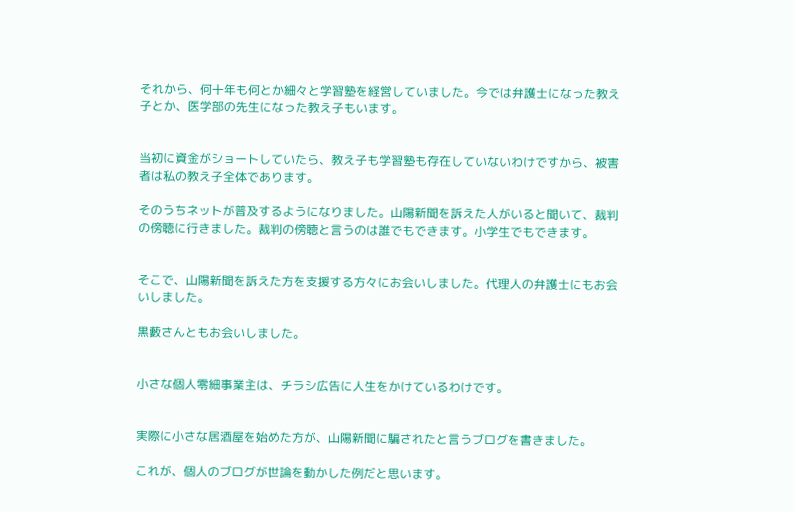それから、何十年も何とか細々と学習塾を経営していました。今では弁護士になった教え子とか、医学部の先生になった教え子もいます。


当初に資金がショートしていたら、教え子も学習塾も存在していないわけですから、被害者は私の教え子全体であります。

そのうちネットが普及するようになりました。山陽新聞を訴えた人がいると聞いて、裁判の傍聴に行きました。裁判の傍聴と言うのは誰でもできます。小学生でもできます。


そこで、山陽新聞を訴えた方を支援する方々にお会いしました。代理人の弁護士にもお会いしました。

黒藪さんともお会いしました。


小さな個人零細事業主は、チラシ広告に人生をかけているわけです。


実際に小さな居酒屋を始めた方が、山陽新聞に騙されたと言うブログを書きました。

これが、個人のブログが世論を動かした例だと思います。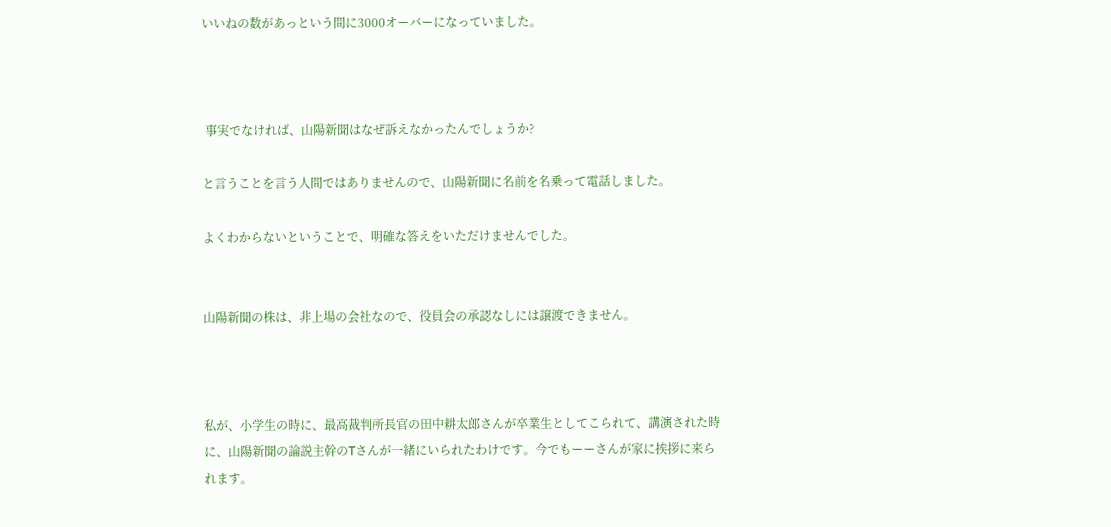いいねの数があっという間に3000オーバーになっていました。



 事実でなければ、山陽新聞はなぜ訴えなかったんでしょうか?

と言うことを言う人間ではありませんので、山陽新聞に名前を名乗って電話しました。

よくわからないということで、明確な答えをいただけませんでした。


山陽新聞の株は、非上場の会社なので、役員会の承認なしには譲渡できません。



私が、小学生の時に、最高裁判所長官の田中耕太郎さんが卒業生としてこられて、講演された時に、山陽新聞の論説主幹のTさんが一緒にいられたわけです。今でもーーさんが家に挨拶に来られます。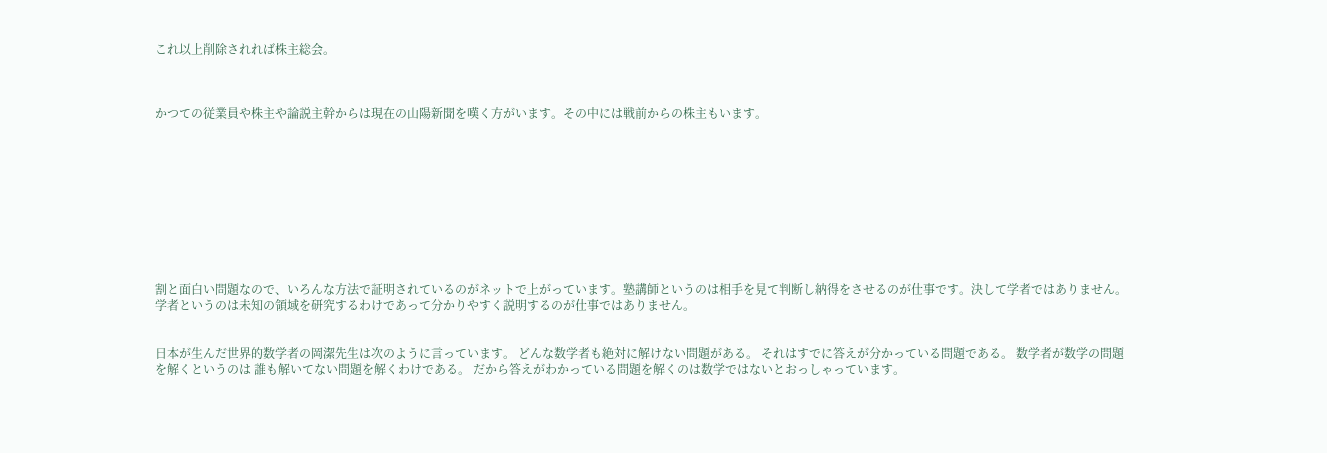これ以上削除されれば株主総会。



かつての従業員や株主や論説主幹からは現在の山陽新聞を嘆く方がいます。その中には戦前からの株主もいます。










割と面白い問題なので、いろんな方法で証明されているのがネットで上がっています。塾講師というのは相手を見て判断し納得をさせるのが仕事です。決して学者ではありません。学者というのは未知の領域を研究するわけであって分かりやすく説明するのが仕事ではありません。


日本が生んだ世界的数学者の岡潔先生は次のように言っています。 どんな数学者も絶対に解けない問題がある。 それはすでに答えが分かっている問題である。 数学者が数学の問題を解くというのは 誰も解いてない問題を解くわけである。 だから答えがわかっている問題を解くのは数学ではないとおっしゃっています。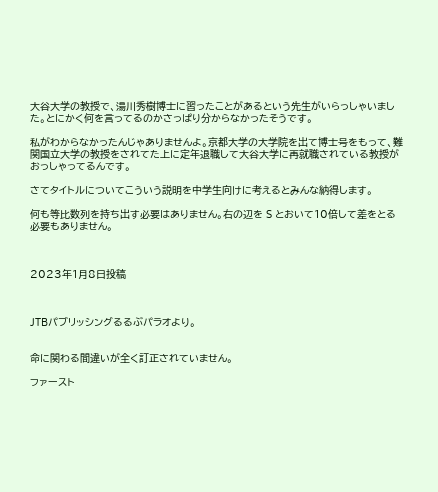大谷大学の教授で、湯川秀樹博士に習ったことがあるという先生がいらっしゃいました。とにかく何を言ってるのかさっぱり分からなかったそうです。

私がわからなかったんじゃありませんよ。京都大学の大学院を出て博士号をもって、難関国立大学の教授をされてた上に定年退職して大谷大学に再就職されている教授がおっしゃってるんです。

さてタイトルについてこういう説明を中学生向けに考えるとみんな納得します。

何も等比数列を持ち出す必要はありません。右の辺を S とおいて10倍して差をとる必要もありません。



2023年1月8日投稿



JTBパブリッシングるるぶパラオより。


命に関わる間違いが全く訂正されていません。

ファースト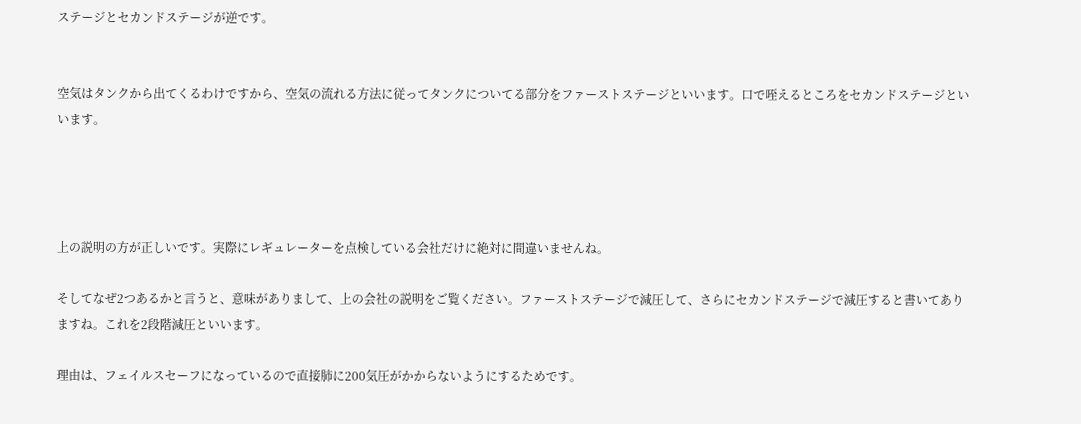ステージとセカンドステージが逆です。


空気はタンクから出てくるわけですから、空気の流れる方法に従ってタンクについてる部分をファーストステージといいます。口で咥えるところをセカンドステージといいます。




上の説明の方が正しいです。実際にレギュレーターを点検している会社だけに絶対に間違いませんね。

そしてなぜ2つあるかと言うと、意味がありまして、上の会社の説明をご覧ください。ファーストステージで減圧して、さらにセカンドステージで減圧すると書いてありますね。これを2段階減圧といいます。

理由は、フェイルスセーフになっているので直接肺に200気圧がかからないようにするためです。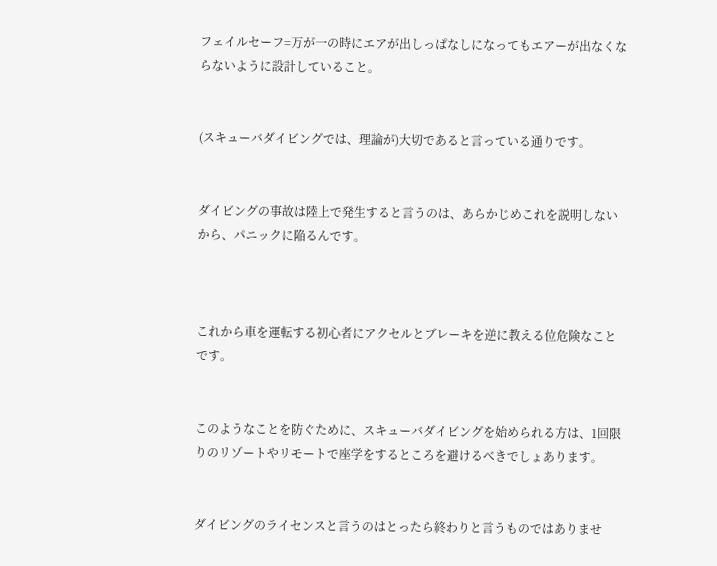フェイルセーフ=万が一の時にエアが出しっぱなしになってもエアーが出なくならないように設計していること。


(スキューバダイビングでは、理論が)大切であると言っている通りです。


ダイビングの事故は陸上で発生すると言うのは、あらかじめこれを説明しないから、パニックに陥るんです。



これから車を運転する初心者にアクセルとブレーキを逆に教える位危険なことです。


このようなことを防ぐために、スキューバダイビングを始められる方は、1回限りのリゾートやリモートで座学をするところを避けるべきでしょあります。


ダイビングのライセンスと言うのはとったら終わりと言うものではありませ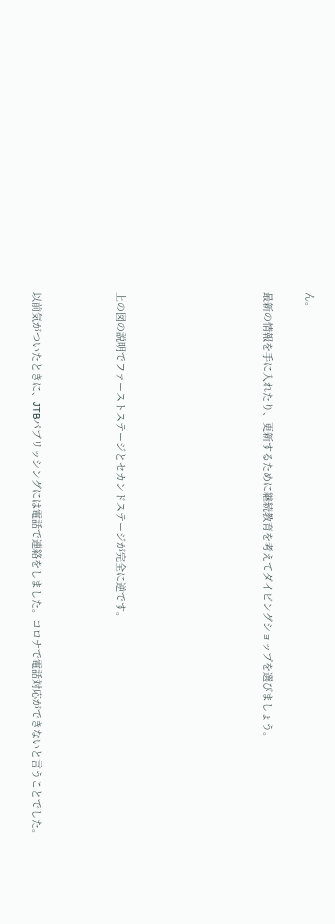ん。

最新の情報を手に入れたり、更新するために継続教育を考えてダイビングショップを選びましょう。






上の図の説明でファーストステージとセカンドステージが完全に逆です。



以前気がついたときに、JTBパブリッシングには電話で連絡をしました。コロナで電話対応ができないと言うことでした。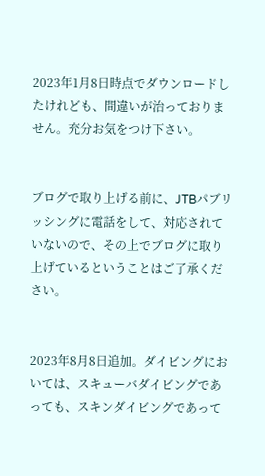2023年1月8日時点でダウンロードしたけれども、間違いが治っておりません。充分お気をつけ下さい。


ブログで取り上げる前に、JTBパブリッシングに電話をして、対応されていないので、その上でブログに取り上げているということはご了承ください。


2023年8月8日追加。ダイビングにおいては、スキューバダイビングであっても、スキンダイビングであって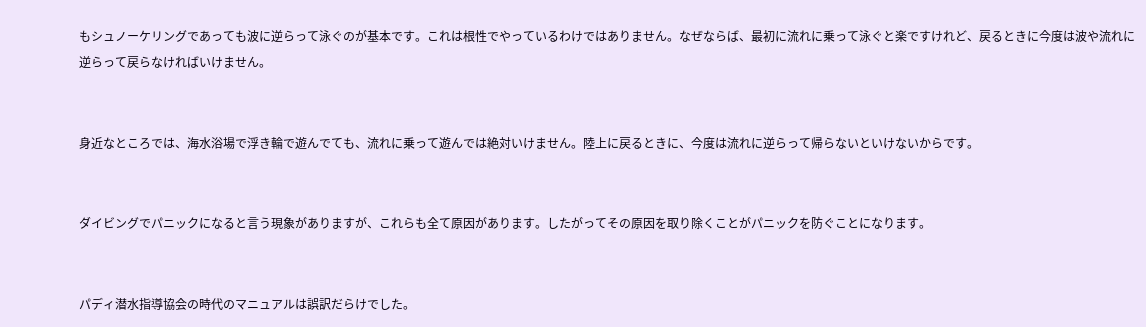もシュノーケリングであっても波に逆らって泳ぐのが基本です。これは根性でやっているわけではありません。なぜならば、最初に流れに乗って泳ぐと楽ですけれど、戻るときに今度は波や流れに逆らって戻らなければいけません。


身近なところでは、海水浴場で浮き輪で遊んでても、流れに乗って遊んでは絶対いけません。陸上に戻るときに、今度は流れに逆らって帰らないといけないからです。


ダイビングでパニックになると言う現象がありますが、これらも全て原因があります。したがってその原因を取り除くことがパニックを防ぐことになります。


パディ潜水指導協会の時代のマニュアルは誤訳だらけでした。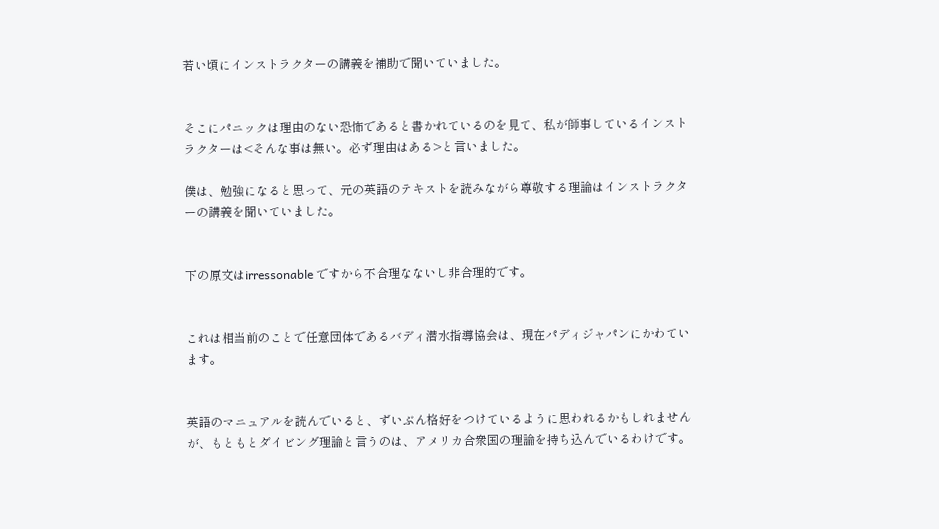若い頃にインストラクターの講義を補助で聞いていました。


そこにパニックは理由のない恐怖であると書かれているのを見て、私が師事しているインストラクターは<そんな事は無い。必ず理由はある>と言いました。

僕は、勉強になると思って、元の英語のテキストを読みながら尊敬する理論はインストラクターの講義を聞いていました。


下の原文はirressonable ですから不合理なないし非合理的です。


これは相当前のことで任意団体であるバディ潜水指導協会は、現在パディジャパンにかわています。


英語のマニュアルを読んでいると、ずいぶん格好をつけているように思われるかもしれませんが、もともとダイビング理論と言うのは、アメリカ合衆国の理論を持ち込んでいるわけです。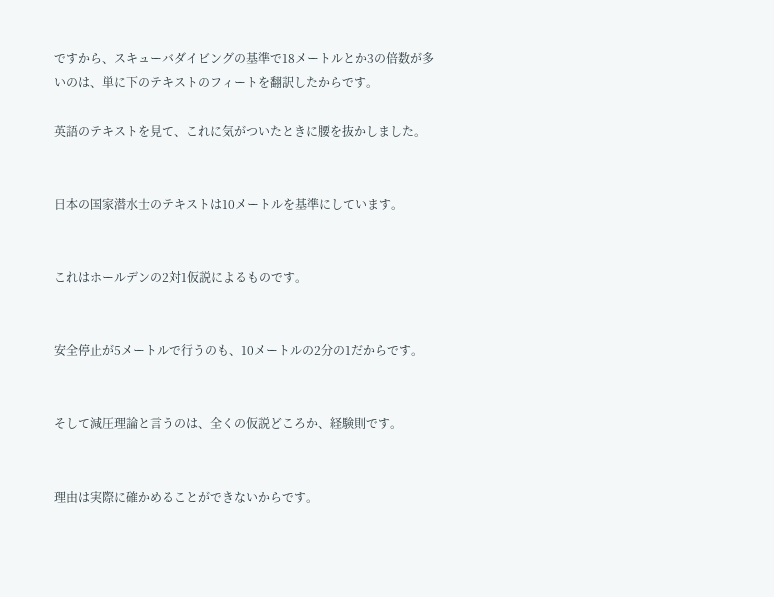ですから、スキューバダイビングの基準で18メートルとか3の倍数が多いのは、単に下のテキストのフィートを翻訳したからです。

英語のテキストを見て、これに気がついたときに腰を抜かしました。


日本の国家潜水士のテキストは10メートルを基準にしています。


これはホールデンの2対1仮説によるものです。


安全停止が5メートルで行うのも、10メートルの2分の1だからです。


そして減圧理論と言うのは、全くの仮説どころか、経験則です。


理由は実際に確かめることができないからです。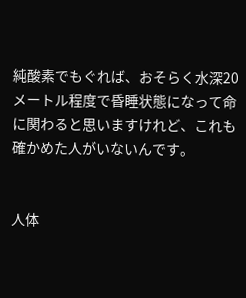純酸素でもぐれば、おそらく水深20メートル程度で昏睡状態になって命に関わると思いますけれど、これも確かめた人がいないんです。


人体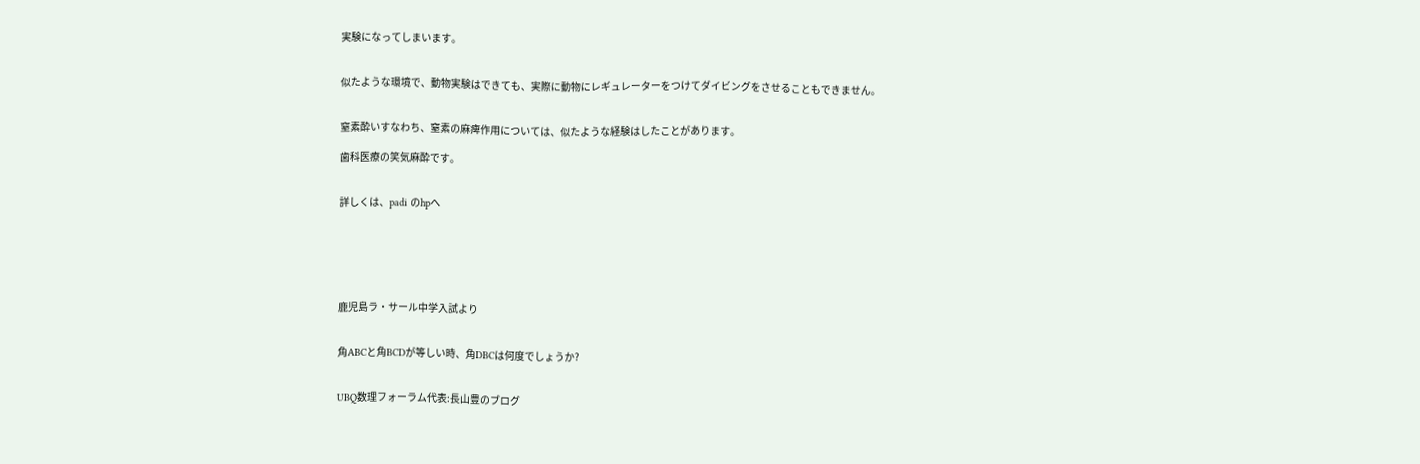実験になってしまいます。


似たような環境で、動物実験はできても、実際に動物にレギュレーターをつけてダイビングをさせることもできません。


窒素酔いすなわち、窒素の麻痺作用については、似たような経験はしたことがあります。

歯科医療の笑気麻酔です。


詳しくは、padi のhpへ






鹿児島ラ・サール中学入試より


角ABCと角BCDが等しい時、角DBCは何度でしょうか?


UBQ数理フォーラム代表:長山豊のブログ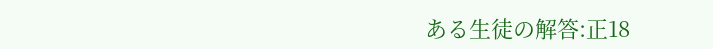ある生徒の解答:正18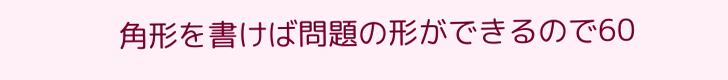角形を書けば問題の形ができるので60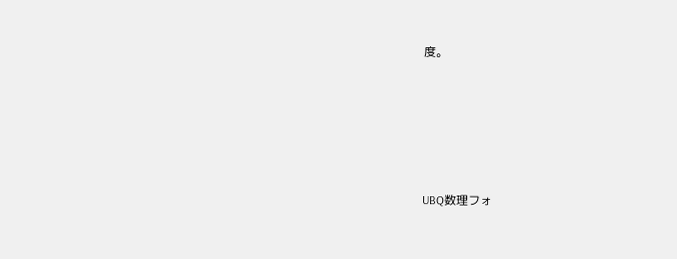度。





UBQ数理フォ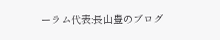ーラム代表:長山豊のブログ